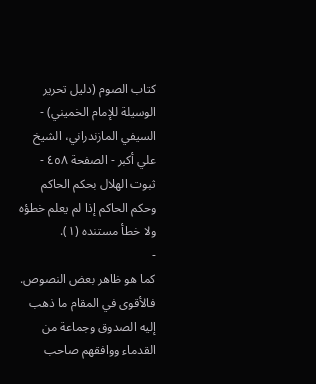كتاب الصوم (دليل تحرير الوسيلة للإمام الخميني) - السيفي المازندراني، الشيخ علي أكبر - الصفحة ٤٥٨ - ثبوت الهلال بحكم الحاكم
وحكم الحاكم إذا لم يعلم خطؤه ولا خطأ مستنده (١).
-
كما هو ظاهر بعض النصوص. فالأقوى في المقام ما ذهب إليه الصدوق وجماعة من القدماء ووافقهم صاحب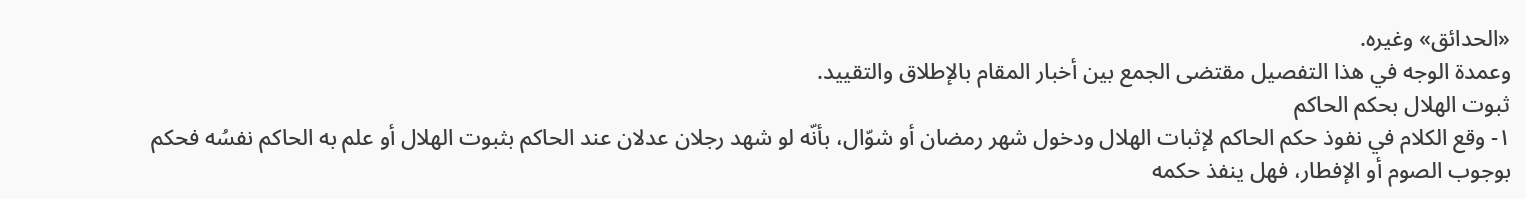«الحدائق» وغيره.
وعمدة الوجه في هذا التفصيل مقتضى الجمع بين أخبار المقام بالإطلاق والتقييد.
ثبوت الهلال بحكم الحاكم
١- وقع الكلام في نفوذ حكم الحاكم لإثبات الهلال ودخول شهر رمضان أو شوّال، بأنّه لو شهد رجلان عدلان عند الحاكم بثبوت الهلال أو علم به الحاكم نفسُه فحكم بوجوب الصوم أو الإفطار، فهل ينفذ حكمه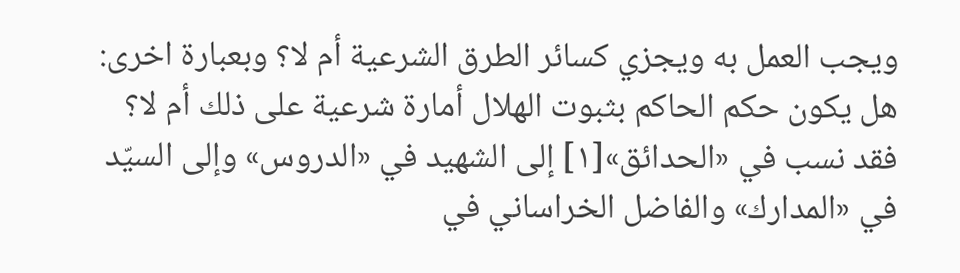ويجب العمل به ويجزي كسائر الطرق الشرعية أم لا؟ وبعبارة اخرى: هل يكون حكم الحاكم بثبوت الهلال أمارة شرعية على ذلك أم لا؟
فقد نسب في «الحدائق»[١] إلى الشهيد في «الدروس» وإلى السيّد في «المدارك» والفاضل الخراساني في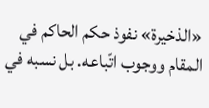«الذخيرة» نفوذ حكم الحاكم في المقام ووجوب اتّباعه. بل نسبه في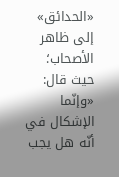«الحدائق» إلى ظاهر الأصحاب؛ حيث قال: «وإنّما الإشكال في أنّه هل يجب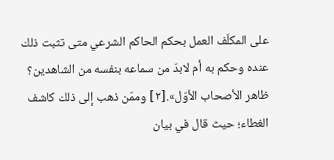على المكلّف العمل بحكم الحاكم الشرعي متى تثبت ذلك عنده وحكم به أم لابدّ من سماعه بنفسه من الشاهدين؟ ظاهر الأصحاب الأوّل».[٢] وممّن ذهب إلى ذلك كاشف الغطاء؛ حيث قال في بيان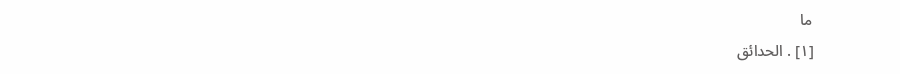ما
[١] . الحدائق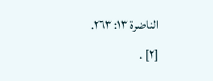الناضرة ١٣: ٢٦٣.
[٢] .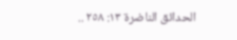الحدائق الناضرة ١٣: ٢٥٨ ..